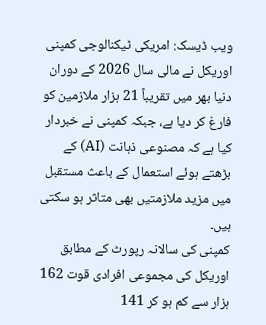ویب ڈیسک: امریکی ٹیکنالوجی کمپنی اوریکل نے مالی سال 2026 کے دوران دنیا بھر میں تقریباً 21 ہزار ملازمین کو فارغ کر دیا ہے، جبکہ کمپنی نے خبردار کیا ہے کہ مصنوعی ذہانت (AI) کے بڑھتے ہوئے استعمال کے باعث مستقبل میں مزید ملازمتیں بھی متاثر ہو سکتی ہیں۔
کمپنی کی سالانہ رپورٹ کے مطابق اوریکل کی مجموعی افرادی قوت 162 ہزار سے کم ہو کر 141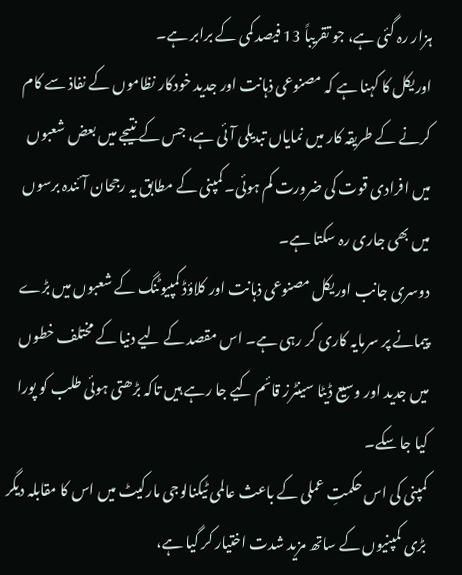ہزار رہ گئی ہے، جو تقریباً 13 فیصد کمی کے برابر ہے۔
اوریکل کا کہنا ہے کہ مصنوعی ذہانت اور جدید خودکار نظاموں کے نفاذ سے کام کرنے کے طریقہ کار میں نمایاں تبدیلی آئی ہے، جس کے نتیجے میں بعض شعبوں میں افرادی قوت کی ضرورت کم ہوئی۔ کمپنی کے مطابق یہ رجحان آئندہ برسوں میں بھی جاری رہ سکتا ہے۔
دوسری جانب اوریکل مصنوعی ذہانت اور کلاؤڈ کمپیوٹنگ کے شعبوں میں بڑے پیمانے پر سرمایہ کاری کر رہی ہے۔ اس مقصد کے لیے دنیا کے مختلف خطوں میں جدید اور وسیع ڈیٹا سینٹرز قائم کیے جا رہے ہیں تاکہ بڑھتی ہوئی طلب کو پورا کیا جا سکے۔
کمپنی کی اس حکمتِ عملی کے باعث عالمی ٹیکنالوجی مارکیٹ میں اس کا مقابلہ دیگر بڑی کمپنیوں کے ساتھ مزید شدت اختیار کر گیا ہے،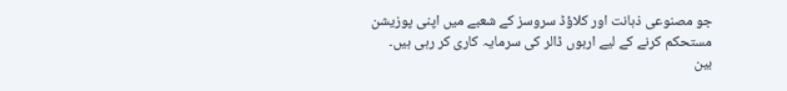جو مصنوعی ذہانت اور کلاؤڈ سروسز کے شعبے میں اپنی پوزیشن مستحکم کرنے کے لیے اربوں ڈالر کی سرمایہ کاری کر رہی ہیں۔
بین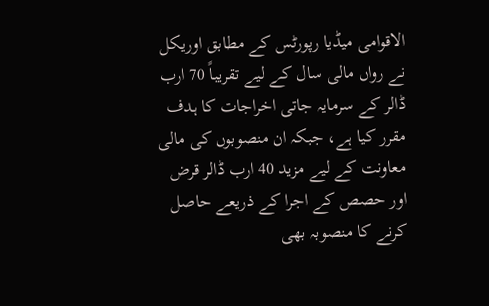الاقوامی میڈیا رپورٹس کے مطابق اوریکل نے رواں مالی سال کے لیے تقریباً 70 ارب ڈالر کے سرمایہ جاتی اخراجات کا ہدف مقرر کیا ہے، جبکہ ان منصوبوں کی مالی معاونت کے لیے مزید 40 ارب ڈالر قرض اور حصص کے اجرا کے ذریعے حاصل کرنے کا منصوبہ بھی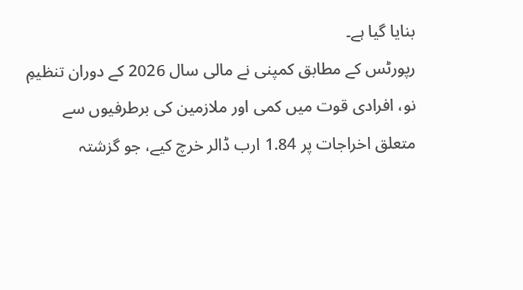بنایا گیا ہے۔
رپورٹس کے مطابق کمپنی نے مالی سال 2026 کے دوران تنظیمِ نو، افرادی قوت میں کمی اور ملازمین کی برطرفیوں سے متعلق اخراجات پر 1.84 ارب ڈالر خرچ کیے، جو گزشتہ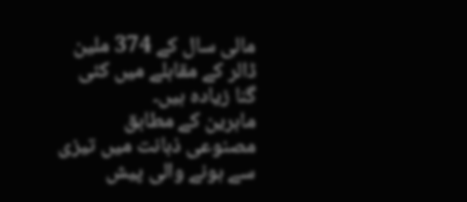مالی سال کے 374 ملین ڈالر کے مقابلے میں کئی گنا زیادہ ہیں۔
ماہرین کے مطابق مصنوعی ذہانت میں تیزی سے ہونے والی پیش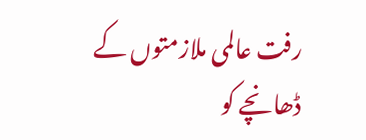رفت عالمی ملازمتوں کے ڈھانچے کو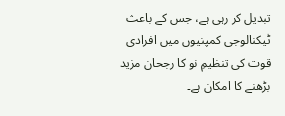تبدیل کر رہی ہے، جس کے باعث ٹیکنالوجی کمپنیوں میں افرادی قوت کی تنظیمِ نو کا رجحان مزید بڑھنے کا امکان ہے۔